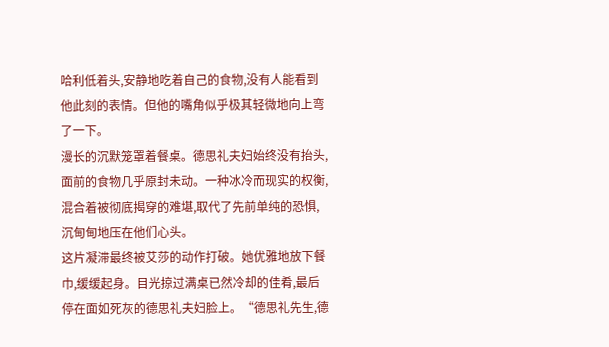哈利低着头,安静地吃着自己的食物,没有人能看到他此刻的表情。但他的嘴角似乎极其轻微地向上弯了一下。
漫长的沉默笼罩着餐桌。德思礼夫妇始终没有抬头,面前的食物几乎原封未动。一种冰冷而现实的权衡,混合着被彻底揭穿的难堪,取代了先前单纯的恐惧,沉甸甸地压在他们心头。
这片凝滞最终被艾莎的动作打破。她优雅地放下餐巾,缓缓起身。目光掠过满桌已然冷却的佳肴,最后停在面如死灰的德思礼夫妇脸上。“德思礼先生,德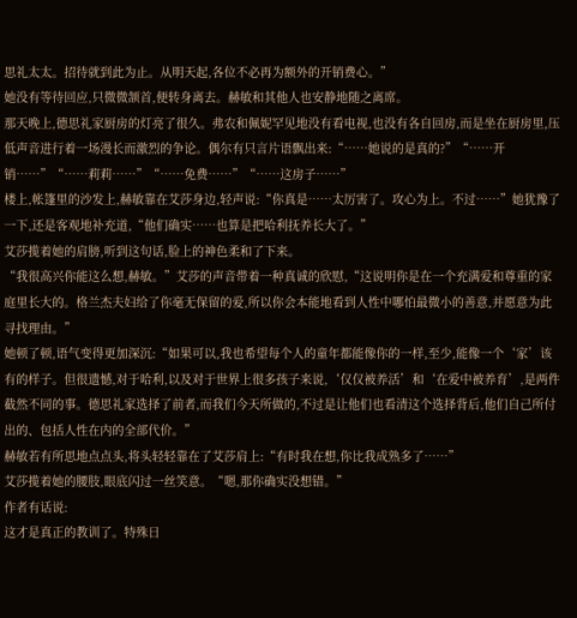思礼太太。招待就到此为止。从明天起,各位不必再为额外的开销费心。”
她没有等待回应,只微微颔首,便转身离去。赫敏和其他人也安静地随之离席。
那天晚上,德思礼家厨房的灯亮了很久。弗农和佩妮罕见地没有看电视,也没有各自回房,而是坐在厨房里,压低声音进行着一场漫长而激烈的争论。偶尔有只言片语飘出来:“……她说的是真的?”“……开销……”“……莉莉……”“……免费……”“……这房子……”
楼上,帐篷里的沙发上,赫敏靠在艾莎身边,轻声说:“你真是……太厉害了。攻心为上。不过……”她犹豫了一下,还是客观地补充道,“他们确实……也算是把哈利抚养长大了。”
艾莎揽着她的肩膀,听到这句话,脸上的神色柔和了下来。
“我很高兴你能这么想,赫敏。”艾莎的声音带着一种真诚的欣慰,“这说明你是在一个充满爱和尊重的家庭里长大的。格兰杰夫妇给了你毫无保留的爱,所以你会本能地看到人性中哪怕最微小的善意,并愿意为此寻找理由。”
她顿了顿,语气变得更加深沉:“如果可以,我也希望每个人的童年都能像你的一样,至少,能像一个‘家’该有的样子。但很遗憾,对于哈利,以及对于世界上很多孩子来说,‘仅仅被养活’和‘在爱中被养育’,是两件截然不同的事。德思礼家选择了前者,而我们今天所做的,不过是让他们也看清这个选择背后,他们自己所付出的、包括人性在内的全部代价。”
赫敏若有所思地点点头,将头轻轻靠在了艾莎肩上:“有时我在想,你比我成熟多了……”
艾莎揽着她的腰肢,眼底闪过一丝笑意。“嗯,那你确实没想错。”
作者有话说:
这才是真正的教训了。特殊日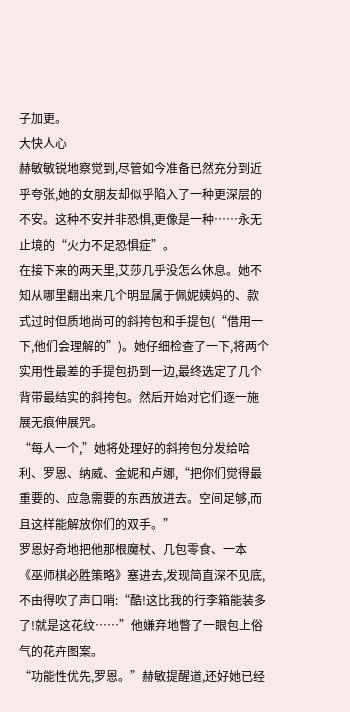子加更。
大快人心
赫敏敏锐地察觉到,尽管如今准备已然充分到近乎夸张,她的女朋友却似乎陷入了一种更深层的不安。这种不安并非恐惧,更像是一种……永无止境的“火力不足恐惧症”。
在接下来的两天里,艾莎几乎没怎么休息。她不知从哪里翻出来几个明显属于佩妮姨妈的、款式过时但质地尚可的斜挎包和手提包(“借用一下,他们会理解的”)。她仔细检查了一下,将两个实用性最差的手提包扔到一边,最终选定了几个背带最结实的斜挎包。然后开始对它们逐一施展无痕伸展咒。
“每人一个,”她将处理好的斜挎包分发给哈利、罗恩、纳威、金妮和卢娜,“把你们觉得最重要的、应急需要的东西放进去。空间足够,而且这样能解放你们的双手。”
罗恩好奇地把他那根魔杖、几包零食、一本《巫师棋必胜策略》塞进去,发现简直深不见底,不由得吹了声口哨:“酷!这比我的行李箱能装多了!就是这花纹……”他嫌弃地瞥了一眼包上俗气的花卉图案。
“功能性优先,罗恩。”赫敏提醒道,还好她已经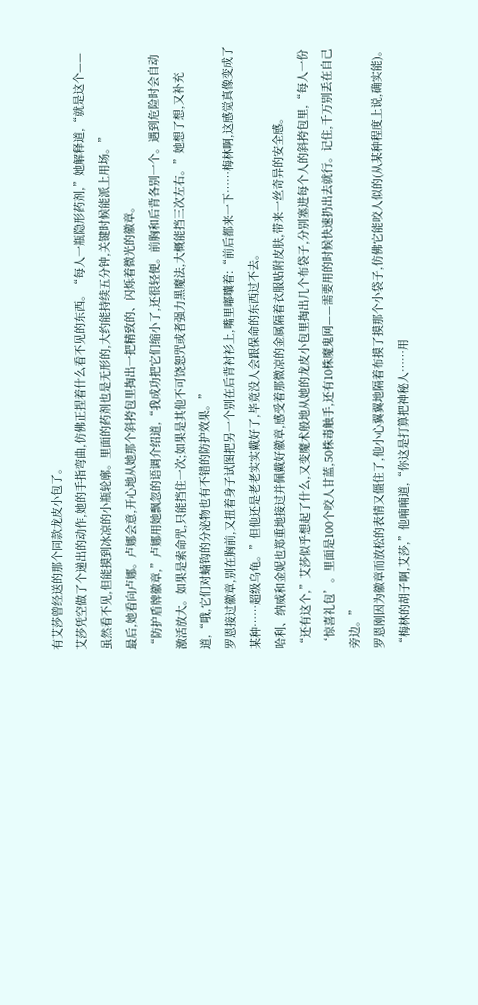有艾莎曾经送的那个同款龙皮小包了。
艾莎凭空做了个递出的动作,她的手指弯曲,仿佛正捏着什么看不见的东西。“每人一瓶隐形药剂,”她解释道,“就是这个——虽然看不见,但能摸到冰凉的小瓶轮廓。里面的药剂也是无形的,大约能持续五分钟,关键时候能派上用场。”
最后,她看向卢娜。卢娜会意,开心地从她那个斜挎包里掏出一把精致的、闪烁着微光的徽章。
“防护盾牌徽章,”卢娜用她飘忽的语调介绍道,“我成功把它们缩小了,还很轻便。前胸和后背各别一个。遇到危险时会自动激活放大。如果是索命咒,只能挡住一次;如果是其他不可饶恕咒或者强力黑魔法,大概能挡三次左右。”她想了想,又补充道,“哦,它们对蝻钩的分泌物也有不错的防护效果。”
罗恩接过徽章,别在胸前,又扭着身子试图把另一个别在后背衬衫上,嘴里嘟囔着:“前后都来一下……梅林啊,这感觉真像变成了某种……超级乌龟。”但他还是老老实实戴好了,毕竟没人会跟保命的东西过不去。
哈利、纳威和金妮也郑重地接过并佩戴好徽章,感受着那微凉的金属隔着衣服贴附皮肤,带来一丝奇异的安全感。
“还有这个,”艾莎似乎想起了什么,又变魔术般地从她的龙皮小包里掏出几个布袋子,分别塞进每个人的斜挎包里,“每人一份‘惊喜礼包’。里面是100个咬人甘蓝,50株毒触手,还有10株魔鬼网——需要用的时候快速扔出去就行。记住,千万别丢在自己旁边。”
罗恩刚因为徽章而放松的表情又僵住了,他小心翼翼地隔着布摸了摸那个小袋子,仿佛它能咬人似的(从某种程度上说,确实能)。“梅林的胡子啊,艾莎,”他喃喃道,“你这是打算把神秘人……用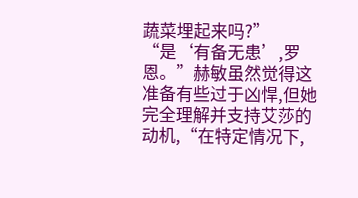蔬菜埋起来吗?”
“是‘有备无患’,罗恩。”赫敏虽然觉得这准备有些过于凶悍,但她完全理解并支持艾莎的动机,“在特定情况下,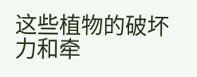这些植物的破坏力和牵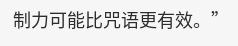制力可能比咒语更有效。”